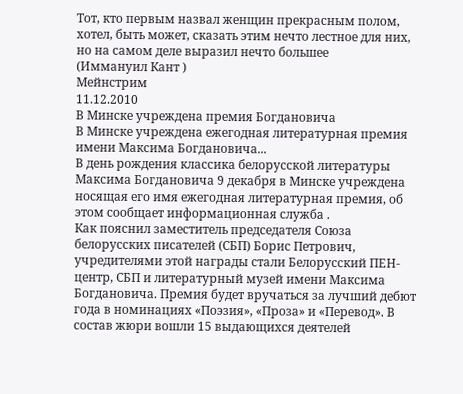Тот, кто первым назвал женщин прекрасным полом, хотел, быть может, сказать этим нечто лестное для них, но на самом деле выразил нечто большее
(Иммануил Кант )
Мейнстрим
11.12.2010
В Минске учреждена премия Богдановича
В Минске учреждена ежегодная литературная премия имени Максима Богдановича...
В день рождения классика белорусской литературы Максима Богдановича 9 декабря в Минске учреждена носящая его имя ежегодная литературная премия, об этом сообщает информационная служба .
Как пояснил заместитель председателя Союза белорусских писателей (СБП) Борис Петрович, учредителями этой награды стали Белорусский ПЕН-центр, СБП и литературный музей имени Максима Богдановича. Премия будет вручаться за лучший дебют года в номинациях «Поэзия», «Проза» и «Перевод». В состав жюри вошли 15 выдающихся деятелей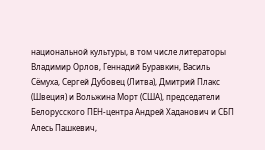национальной культуры, в том числе литераторы Владимир Орлов, Геннадий Буравкин, Василь Сёмуха, Сергей Дубовец (Литва), Дмитрий Плакс (Швеция) и Вольжина Морт (США), председатели Белорусского ПЕН-центра Андрей Хаданович и СБП Алеcь Пашкевич,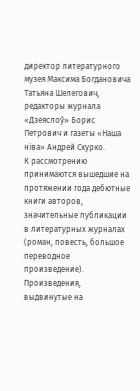директор литературного музея Максима Богдановича Татьяна Шелегович, редакторы журнала «Дзеяслоў» Борис Петрович и газеты «Наша ніва» Андрей Скурко.
К рассмотрению принимаются вышедшие на протяжении года дебютные книги авторов, значительные публикации в литературных журналах (роман, повесть, большое переводное произведение). Произведения, выдвинутые на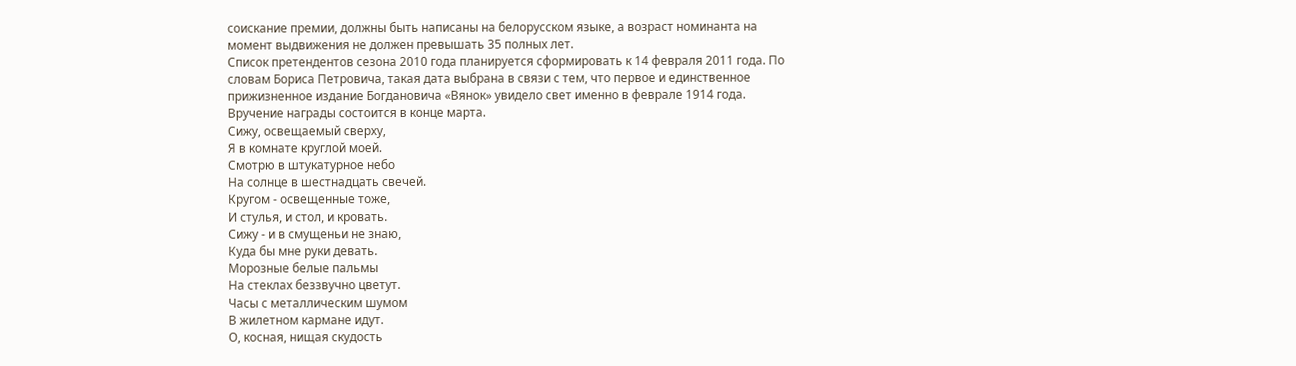соискание премии, должны быть написаны на белорусском языке, а возраст номинанта на момент выдвижения не должен превышать 35 полных лет.
Список претендентов сезона 2010 года планируется сформировать к 14 февраля 2011 года. По словам Бориса Петровича, такая дата выбрана в связи с тем, что первое и единственное прижизненное издание Богдановича «Вянок» увидело свет именно в феврале 1914 года. Вручение награды состоится в конце марта.
Сижу, освещаемый сверху,
Я в комнате круглой моей.
Смотрю в штукатурное небо
На солнце в шестнадцать свечей.
Кругом - освещенные тоже,
И стулья, и стол, и кровать.
Сижу - и в смущеньи не знаю,
Куда бы мне руки девать.
Морозные белые пальмы
На стеклах беззвучно цветут.
Часы с металлическим шумом
В жилетном кармане идут.
О, косная, нищая скудость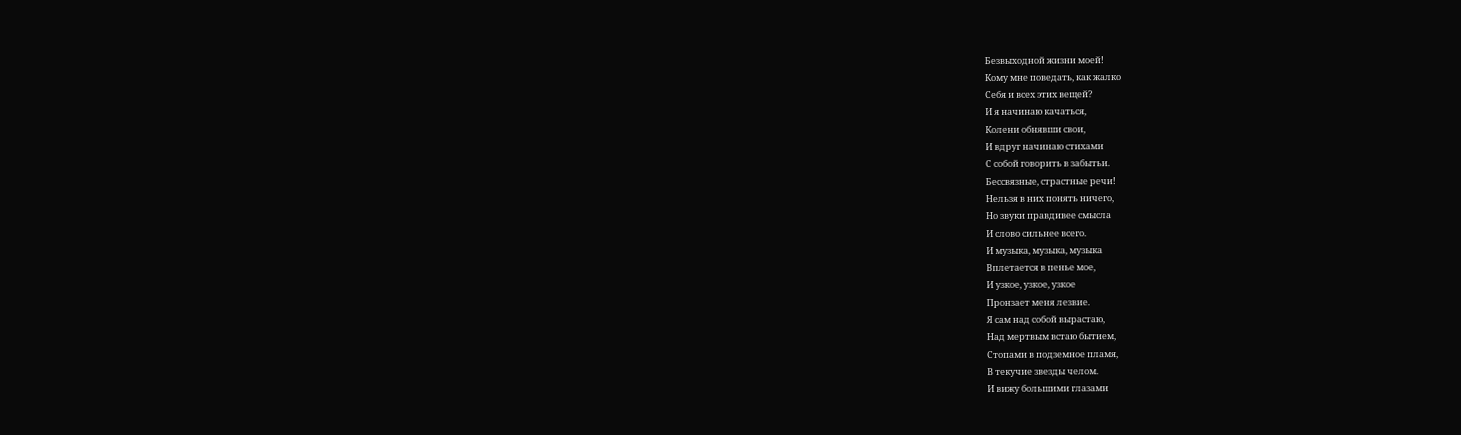Безвыходной жизни моей!
Кому мне поведать, как жалко
Себя и всех этих вещей?
И я начинаю качаться,
Колени обнявши свои,
И вдруг начинаю стихами
С собой говорить в забытьи.
Бессвязные, страстные речи!
Нельзя в них понять ничего,
Но звуки правдивее смысла
И слово сильнее всего.
И музыка, музыка, музыка
Вплетается в пенье мое,
И узкое, узкое, узкое
Пронзает меня лезвие.
Я сам над собой вырастаю,
Над мертвым встаю бытием,
Стопами в подземное пламя,
В текучие звезды челом.
И вижу большими глазами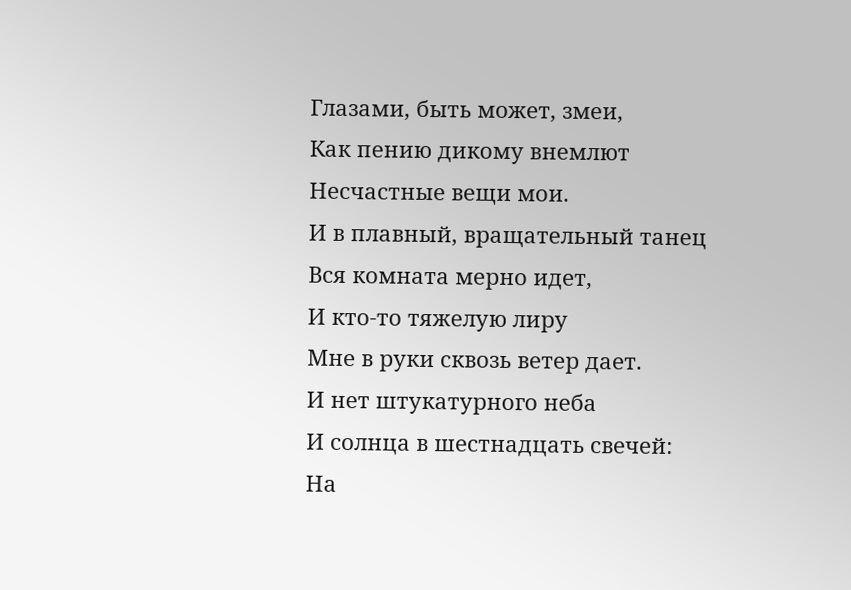Глазами, быть может, змеи,
Как пению дикому внемлют
Несчастные вещи мои.
И в плавный, вращательный танец
Вся комната мерно идет,
И кто-то тяжелую лиру
Мне в руки сквозь ветер дает.
И нет штукатурного неба
И солнца в шестнадцать свечей:
На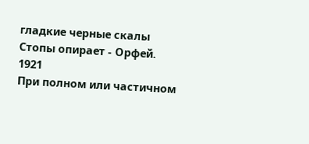гладкие черные скалы
Стопы опирает - Орфей.
1921
При полном или частичном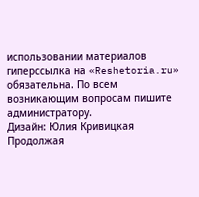использовании материалов гиперссылка на «Reshetoria.ru» обязательна. По всем возникающим вопросам пишите администратору.
Дизайн: Юлия Кривицкая
Продолжая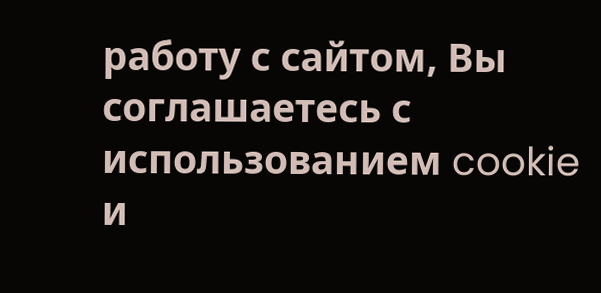работу с сайтом, Вы соглашаетесь с использованием cookie и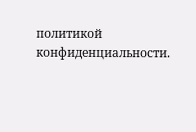политикой конфиденциальности.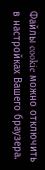Файлы cookie можно отключить в настройках Вашего браузера.